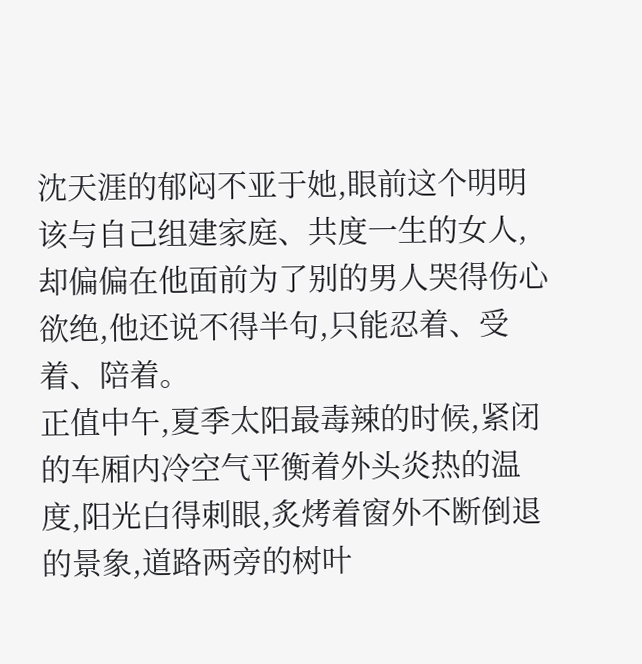沈天涯的郁闷不亚于她,眼前这个明明该与自己组建家庭、共度一生的女人,却偏偏在他面前为了别的男人哭得伤心欲绝,他还说不得半句,只能忍着、受着、陪着。
正值中午,夏季太阳最毒辣的时候,紧闭的车厢内冷空气平衡着外头炎热的温度,阳光白得刺眼,炙烤着窗外不断倒退的景象,道路两旁的树叶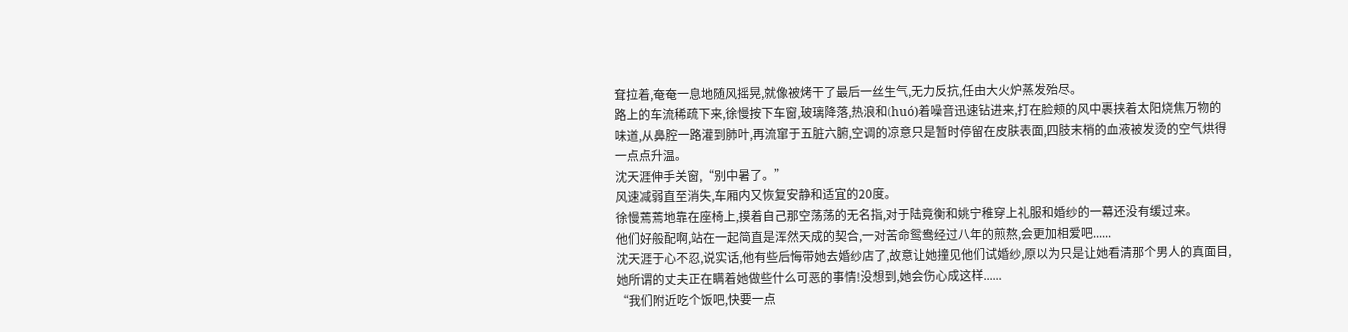耷拉着,奄奄一息地随风摇晃,就像被烤干了最后一丝生气,无力反抗,任由大火炉蒸发殆尽。
路上的车流稀疏下来,徐慢按下车窗,玻璃降落,热浪和(huó)着噪音迅速钻进来,打在脸颊的风中裹挟着太阳烧焦万物的味道,从鼻腔一路灌到肺叶,再流窜于五脏六腑,空调的凉意只是暂时停留在皮肤表面,四肢末梢的血液被发烫的空气烘得一点点升温。
沈天涯伸手关窗,“别中暑了。”
风速减弱直至消失,车厢内又恢复安静和适宜的20度。
徐慢蔫蔫地靠在座椅上,摸着自己那空荡荡的无名指,对于陆竟衡和姚宁稚穿上礼服和婚纱的一幕还没有缓过来。
他们好般配啊,站在一起简直是浑然天成的契合,一对苦命鸳鸯经过八年的煎熬,会更加相爱吧......
沈天涯于心不忍,说实话,他有些后悔带她去婚纱店了,故意让她撞见他们试婚纱,原以为只是让她看清那个男人的真面目,她所谓的丈夫正在瞒着她做些什么可恶的事情!没想到,她会伤心成这样......
“我们附近吃个饭吧,快要一点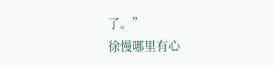了。”
徐慢哪里有心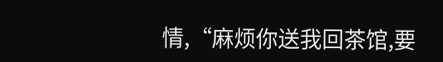情,“麻烦你送我回茶馆,要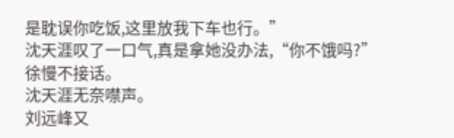是耽误你吃饭,这里放我下车也行。”
沈天涯叹了一口气,真是拿她没办法,“你不饿吗?”
徐慢不接话。
沈天涯无奈噤声。
刘远峰又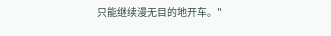只能继续漫无目的地开车。"